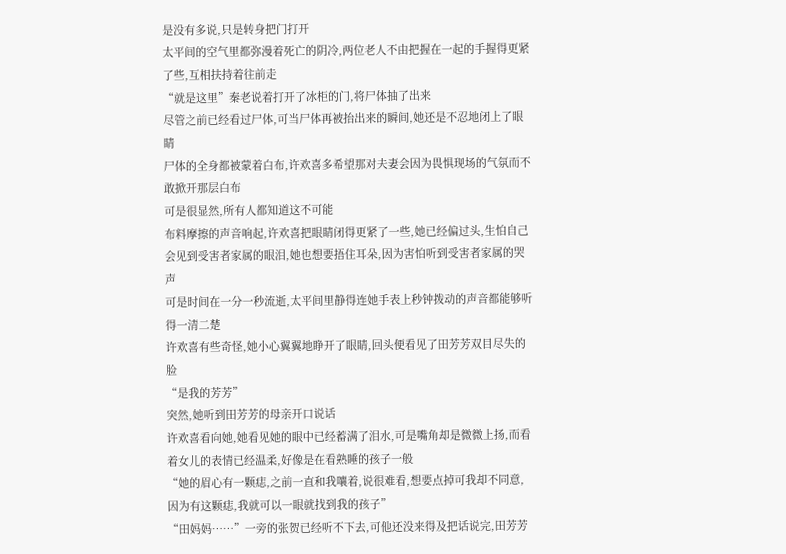是没有多说,只是转身把门打开
太平间的空气里都弥漫着死亡的阴冷,两位老人不由把握在一起的手握得更紧了些,互相扶持着往前走
“就是这里”秦老说着打开了冰柜的门,将尸体抽了出来
尽管之前已经看过尸体,可当尸体再被抬出来的瞬间,她还是不忍地闭上了眼睛
尸体的全身都被蒙着白布,许欢喜多希望那对夫妻会因为畏惧现场的气氛而不敢掀开那层白布
可是很显然,所有人都知道这不可能
布料摩擦的声音响起,许欢喜把眼睛闭得更紧了一些,她已经偏过头,生怕自己会见到受害者家属的眼泪,她也想要捂住耳朵,因为害怕听到受害者家属的哭声
可是时间在一分一秒流逝,太平间里静得连她手表上秒钟拨动的声音都能够听得一清二楚
许欢喜有些奇怪,她小心翼翼地睁开了眼睛,回头便看见了田芳芳双目尽失的脸
“是我的芳芳”
突然,她听到田芳芳的母亲开口说话
许欢喜看向她,她看见她的眼中已经蓄满了泪水,可是嘴角却是微微上扬,而看着女儿的表情已经温柔,好像是在看熟睡的孩子一般
“她的眉心有一颗痣,之前一直和我嚷着,说很难看,想要点掉可我却不同意,因为有这颗痣,我就可以一眼就找到我的孩子”
“田妈妈……”一旁的张贺已经听不下去,可他还没来得及把话说完,田芳芳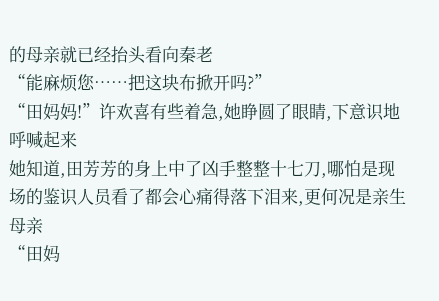的母亲就已经抬头看向秦老
“能麻烦您……把这块布掀开吗?”
“田妈妈!”许欢喜有些着急,她睁圆了眼睛,下意识地呼喊起来
她知道,田芳芳的身上中了凶手整整十七刀,哪怕是现场的鉴识人员看了都会心痛得落下泪来,更何况是亲生母亲
“田妈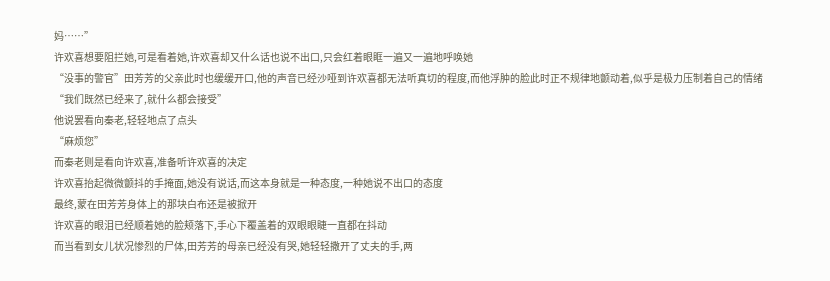妈……”
许欢喜想要阻拦她,可是看着她,许欢喜却又什么话也说不出口,只会红着眼眶一遍又一遍地呼唤她
“没事的警官”田芳芳的父亲此时也缓缓开口,他的声音已经沙哑到许欢喜都无法听真切的程度,而他浮肿的脸此时正不规律地颤动着,似乎是极力压制着自己的情绪
“我们既然已经来了,就什么都会接受”
他说罢看向秦老,轻轻地点了点头
“麻烦您”
而秦老则是看向许欢喜,准备听许欢喜的决定
许欢喜抬起微微颤抖的手掩面,她没有说话,而这本身就是一种态度,一种她说不出口的态度
最终,蒙在田芳芳身体上的那块白布还是被掀开
许欢喜的眼泪已经顺着她的脸颊落下,手心下覆盖着的双眼眼睫一直都在抖动
而当看到女儿状况惨烈的尸体,田芳芳的母亲已经没有哭,她轻轻撒开了丈夫的手,两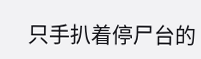只手扒着停尸台的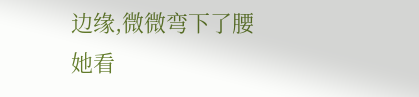边缘,微微弯下了腰
她看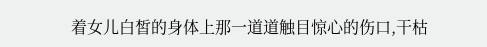着女儿白皙的身体上那一道道触目惊心的伤口,干枯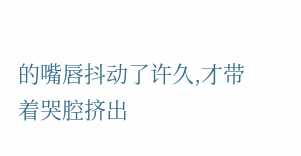的嘴唇抖动了许久,才带着哭腔挤出